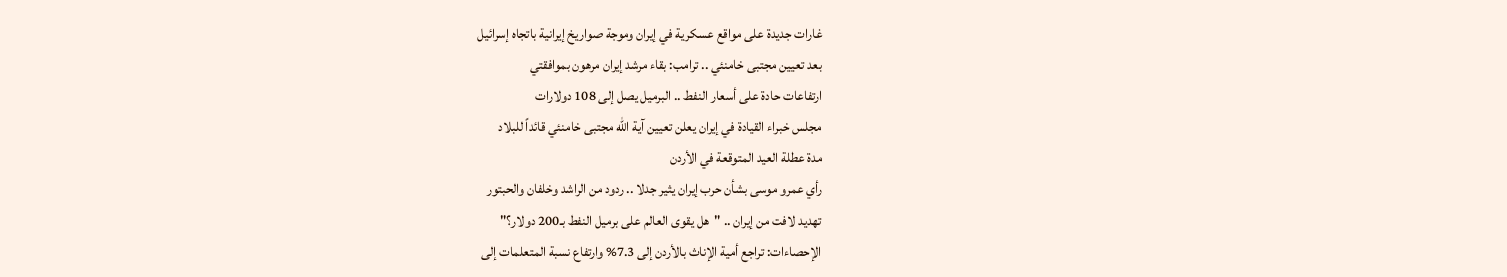غارات جديدة على مواقع عسكرية في إيران وموجة صواريخ إيرانية باتجاه إسرائيل
بعد تعيين مجتبى خامنئي .. ترامب: بقاء مرشد إيران مرهون بموافقتي
ارتفاعات حادة على أسعار النفط .. البرميل يصل إلى 108 دولارات
مجلس خبراء القيادة في إيران يعلن تعيين آية الله مجتبى خامنئي قائداً للبلاد
مدة عطلة العيد المتوقعة في الأردن
رأي عمرو موسى بشأن حرب إيران يثير جدلا .. ردود من الراشد وخلفان والحبتور
تهديد لافت من إيران .. "هل يقوى العالم على برميل النفط بـ200 دولار؟"
الإحصاءات: تراجع أمية الإناث بالأردن إلى 7.3% وارتفاع نسبة المتعلمات إلى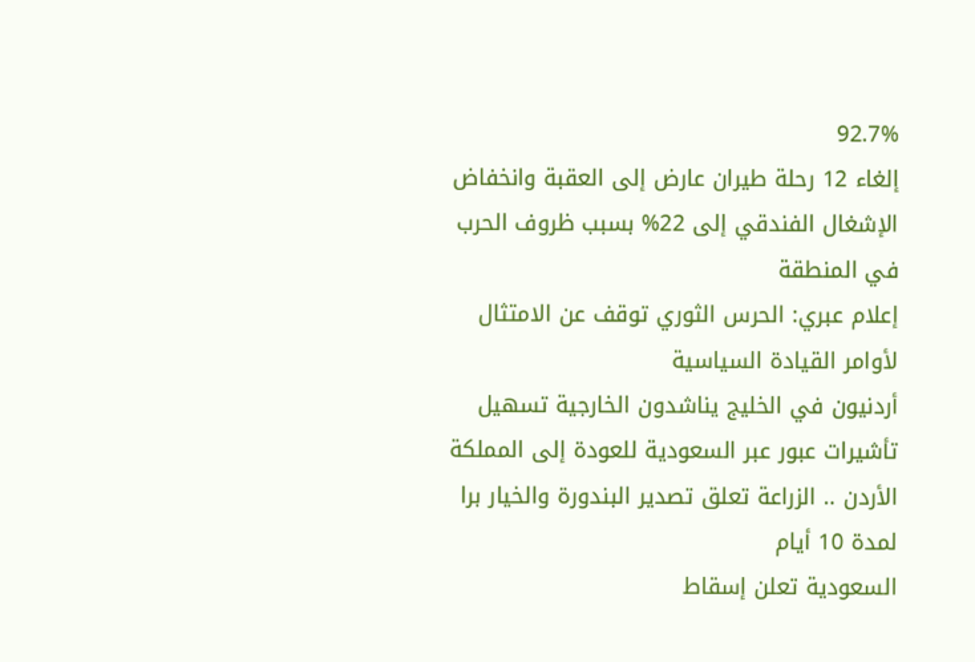92.7%
إلغاء 12 رحلة طيران عارض إلى العقبة وانخفاض الإشغال الفندقي إلى 22% بسبب ظروف الحرب في المنطقة
إعلام عبري: الحرس الثوري توقف عن الامتثال لأوامر القيادة السياسية
أردنيون في الخليج يناشدون الخارجية تسهيل تأشيرات عبور عبر السعودية للعودة إلى المملكة
الأردن .. الزراعة تعلق تصدير البندورة والخيار برا لمدة 10 أيام
السعودية تعلن إسقاط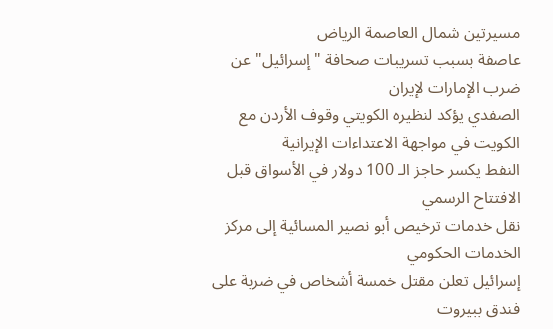مسيرتين شمال العاصمة الرياض
عاصفة بسبب تسريبات صحافة "إسرائيل" عن ضرب الإمارات لإيران
الصفدي يؤكد لنظيره الكويتي وقوف الأردن مع الكويت في مواجهة الاعتداءات الإيرانية
النفط يكسر حاجز الـ 100 دولار في الأسواق قبل الافتتاح الرسمي
نقل خدمات ترخيص أبو نصير المسائية إلى مركز الخدمات الحكومي
إسرائيل تعلن مقتل خمسة أشخاص في ضربة على فندق ببيروت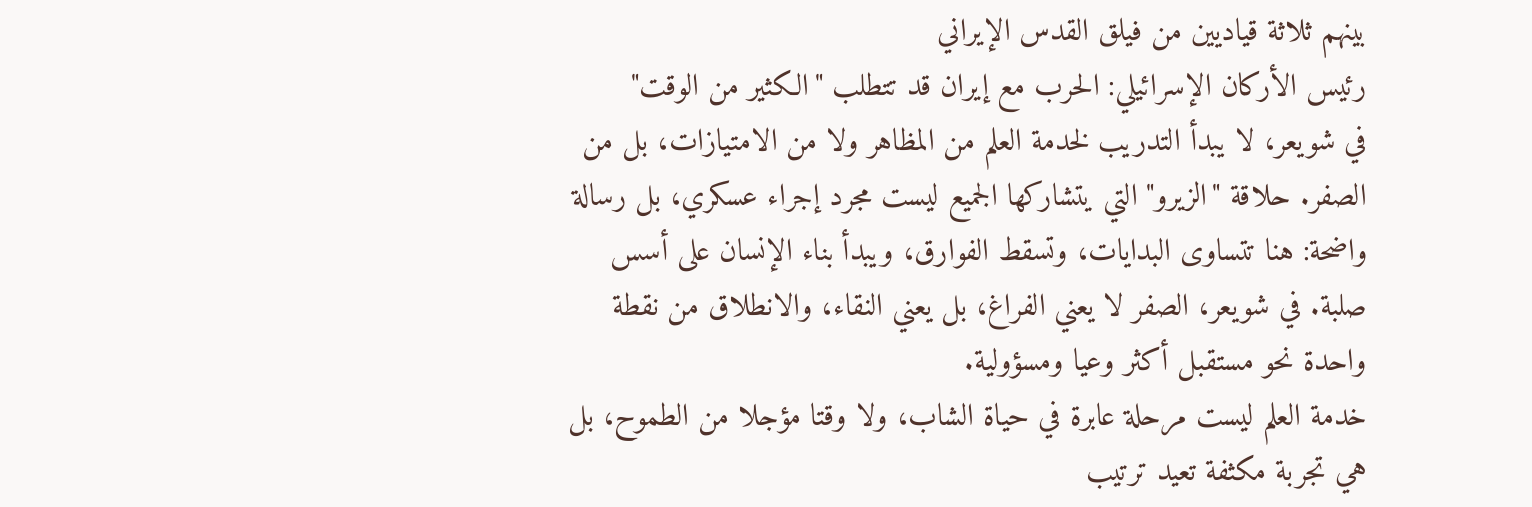بينهم ثلاثة قياديين من فيلق القدس الإيراني
رئيس الأركان الإسرائيلي: الحرب مع إيران قد تتطلب "الكثير من الوقت"
في شويعر، لا يبدأ التدريب لخدمة العلم من المظاهر ولا من الامتيازات، بل من الصفر. حلاقة "الزيرو" التي يتشاركها الجميع ليست مجرد إجراء عسكري، بل رسالة واضحة: هنا تتساوى البدايات، وتسقط الفوارق، ويبدأ بناء الإنسان على أسس صلبة. في شويعر، الصفر لا يعني الفراغ، بل يعني النقاء، والانطلاق من نقطة واحدة نحو مستقبل أكثر وعيا ومسؤولية.
خدمة العلم ليست مرحلة عابرة في حياة الشاب، ولا وقتا مؤجلا من الطموح، بل هي تجربة مكثفة تعيد ترتيب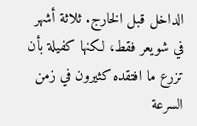الداخل قبل الخارج. ثلاثة أشهر في شويعر فقط، لكنها كفيلة بأن تزرع ما افتقده كثيرون في زمن السرعة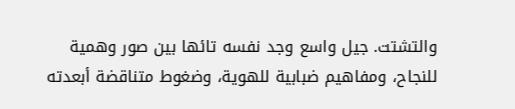والتشتت. جيل واسع وجد نفسه تائها بين صور وهمية للنجاح، ومفاهيم ضبابية للهوية، وضغوط متناقضة أبعدته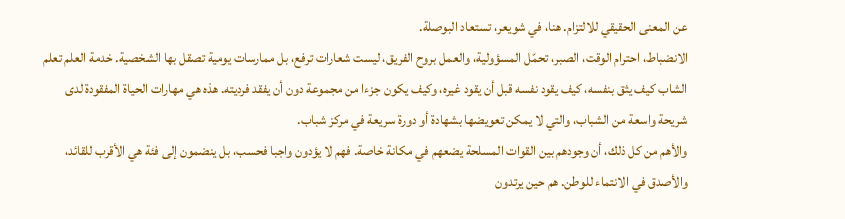عن المعنى الحقيقي للالتزام. هنا، في شويعر، تستعاد البوصلة.
الانضباط، احترام الوقت، الصبر، تحمّل المسؤولية، والعمل بروح الفريق، ليست شعارات ترفع، بل ممارسات يومية تصقل بها الشخصية. خدمة العلم تعلم الشاب كيف يثق بنفسه، كيف يقود نفسه قبل أن يقود غيره، وكيف يكون جزءا من مجموعة دون أن يفقد فرديته. هذه هي مهارات الحياة المفقودة لدى شريحة واسعة من الشباب، والتي لا يمكن تعويضها بشهادة أو دورة سريعة في مركز شباب.
والأهم من كل ذلك، أن وجودهم بين القوات المسلحة يضعهم في مكانة خاصة. فهم لا يؤدون واجبا فحسب، بل ينضمون إلى فئة هي الأقرب للقائد، والأصدق في الانتماء للوطن. هم حين يرتدون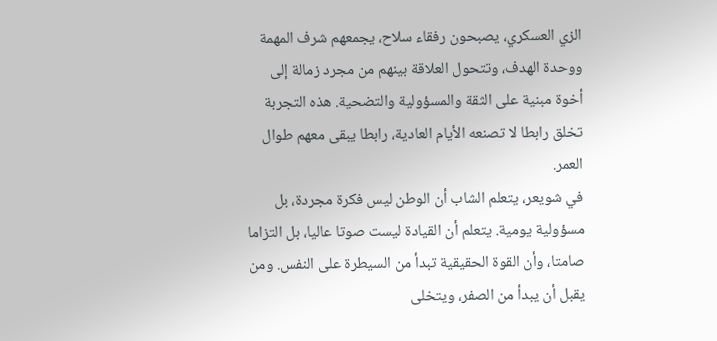الزي العسكري، يصبحون رفقاء سلاح، يجمعهم شرف المهمة ووحدة الهدف، وتتحول العلاقة بينهم من مجرد زمالة إلى أخوة مبنية على الثقة والمسؤولية والتضحية. هذه التجربة تخلق رابطا لا تصنعه الأيام العادية، رابطا يبقى معهم طوال العمر.
في شويعر، يتعلم الشاب أن الوطن ليس فكرة مجردة، بل مسؤولية يومية. يتعلم أن القيادة ليست صوتا عاليا، بل التزاما صامتا، وأن القوة الحقيقية تبدأ من السيطرة على النفس. ومن يقبل أن يبدأ من الصفر، ويتخلى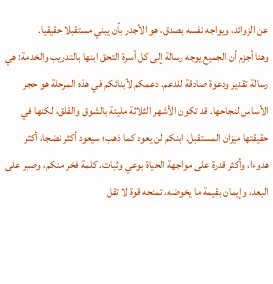عن الزوائد، ويواجه نفسه بصدق، هو الأجدر بأن يبني مستقبلا حقيقيا.
وهنا أجزم أن الجميع يوجه رسالة إلى كل أسرة التحق ابنها بالتدريب والخدمة: هي رسالة تقدير ودعوة صادقة للدعم. دعمكم لأبنائكم في هذه المرحلة هو حجر الأساس لنجاحها. قد تكون الأشهر الثلاثة مليئة بالشوق والقلق، لكنها في حقيقتها ميزان المستقبل. ابنكم لن يعود كما ذهب؛ سيعود أكثر نضجا، أكثر هدوءا، وأكثر قدرة على مواجهة الحياة بوعي وثبات. كلمة فخر منكم، وصبر على البعد، وإيمان بقيمة ما يخوضه، تمنحه قوة لا تقل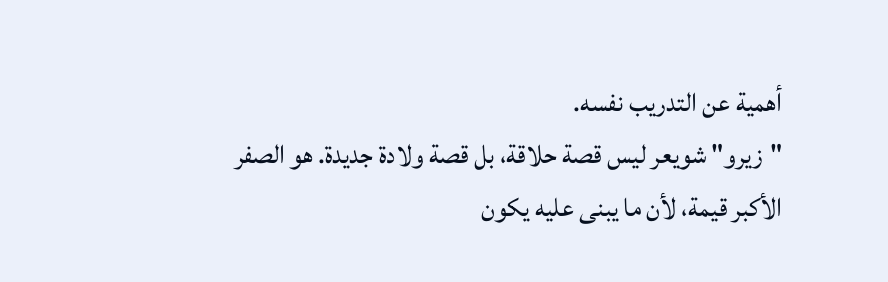أهمية عن التدريب نفسه.
"زيرو" شويعر ليس قصة حلاقة، بل قصة ولادة جديدة. هو الصفر الأكبر قيمة، لأن ما يبنى عليه يكون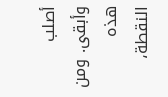أصلب وأبقى. ومن هذه النقطة،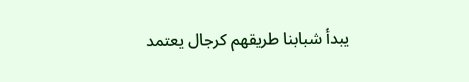يبدأ شبابنا طريقهم كرجال يعتمد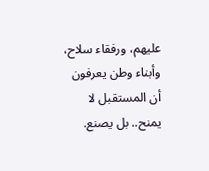عليهم، ورفقاء سلاح، وأبناء وطن يعرفون أن المستقبل لا يمنح.. بل يصنع.